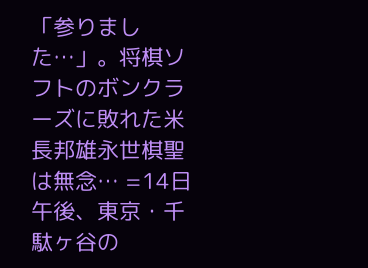「参りました…」。将棋ソフトのボンクラーズに敗れた米長邦雄永世棋聖は無念… =14日午後、東京・千駄ヶ谷の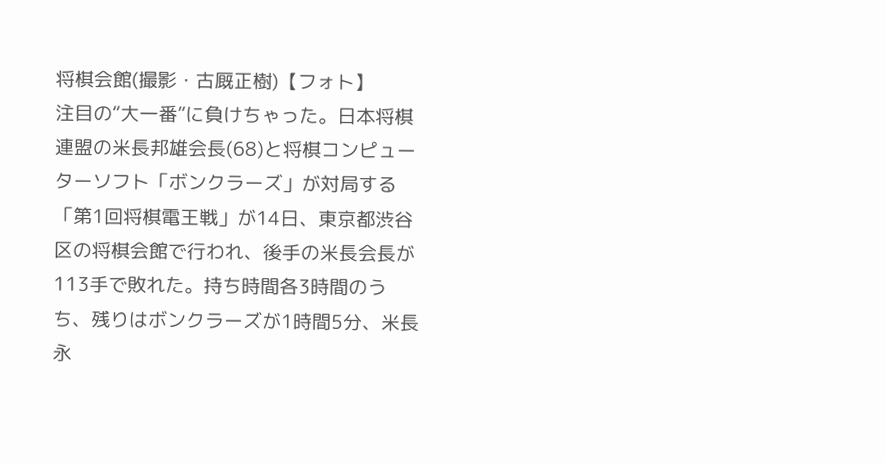将棋会館(撮影・古厩正樹)【フォト】
注目の“大一番”に負けちゃった。日本将棋連盟の米長邦雄会長(68)と将棋コンピューターソフト「ボンクラーズ」が対局する「第1回将棋電王戦」が14日、東京都渋谷区の将棋会館で行われ、後手の米長会長が113手で敗れた。持ち時間各3時間のうち、残りはボンクラーズが1時間5分、米長永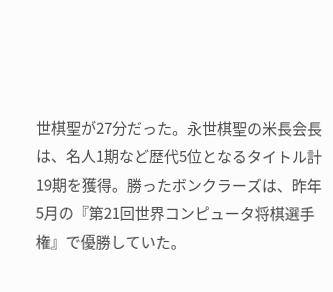世棋聖が27分だった。永世棋聖の米長会長は、名人1期など歴代5位となるタイトル計19期を獲得。勝ったボンクラーズは、昨年5月の『第21回世界コンピュータ将棋選手権』で優勝していた。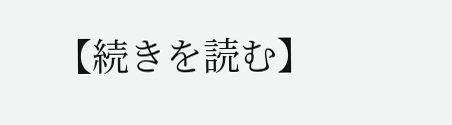【続きを読む】